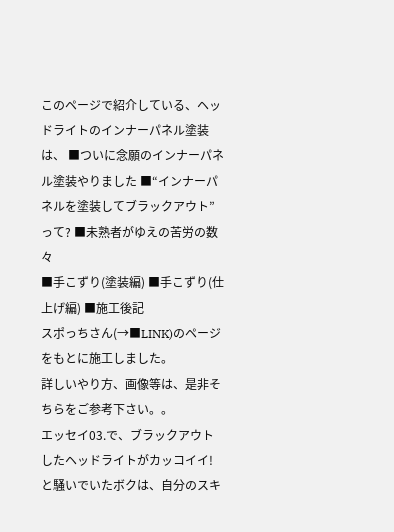このページで紹介している、ヘッドライトのインナーパネル塗装は、 ■ついに念願のインナーパネル塗装やりました ■“インナーパネルを塗装してブラックアウト”って? ■未熟者がゆえの苦労の数々
■手こずり(塗装編) ■手こずり(仕上げ編) ■施工後記
スポっちさん(→■LINK)のページをもとに施工しました。
詳しいやり方、画像等は、是非そちらをご参考下さい。。
エッセイ03.で、ブラックアウトしたヘッドライトがカッコイイ!と騒いでいたボクは、自分のスキ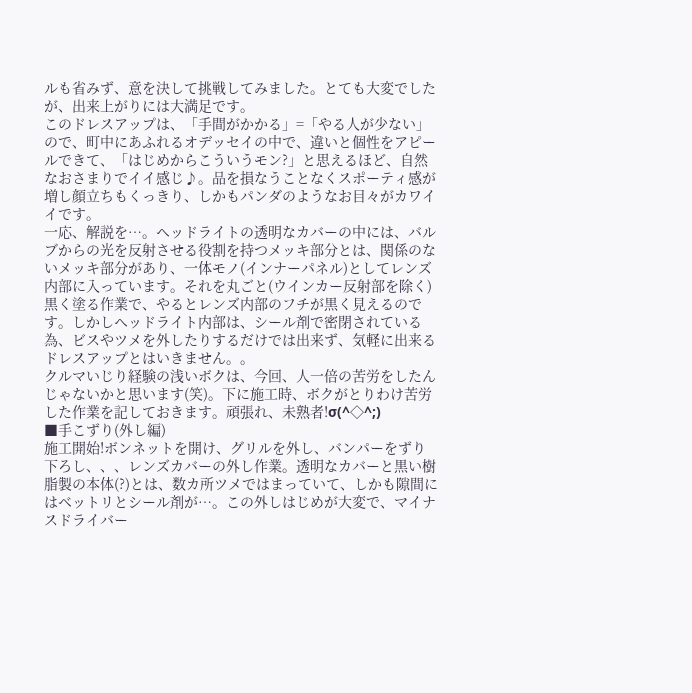ルも省みず、意を決して挑戦してみました。とても大変でしたが、出来上がりには大満足です。
このドレスアップは、「手間がかかる」=「やる人が少ない」ので、町中にあふれるオデッセイの中で、違いと個性をアピールできて、「はじめからこういうモン?」と思えるほど、自然なおさまりでイイ感じ♪。品を損なうことなくスポーティ感が増し顔立ちもくっきり、しかもパンダのようなお目々がカワイイです。
一応、解説を…。ヘッドライトの透明なカバーの中には、バルブからの光を反射させる役割を持つメッキ部分とは、関係のないメッキ部分があり、一体モノ(インナーパネル)としてレンズ内部に入っています。それを丸ごと(ウインカー反射部を除く)黒く塗る作業で、やるとレンズ内部のフチが黒く見えるのです。しかしヘッドライト内部は、シール剤で密閉されている為、ビスやツメを外したりするだけでは出来ず、気軽に出来るドレスアップとはいきません。。
クルマいじり経験の浅いボクは、今回、人一倍の苦労をしたんじゃないかと思います(笑)。下に施工時、ボクがとりわけ苦労した作業を記しておきます。頑張れ、未熟者!σ(^◇^;)
■手こずり(外し編)
施工開始!ボンネットを開け、グリルを外し、バンパーをずり下ろし、、、レンズカバーの外し作業。透明なカバーと黒い樹脂製の本体(?)とは、数カ所ツメではまっていて、しかも隙間にはベットリとシール剤が…。この外しはじめが大変で、マイナスドライバー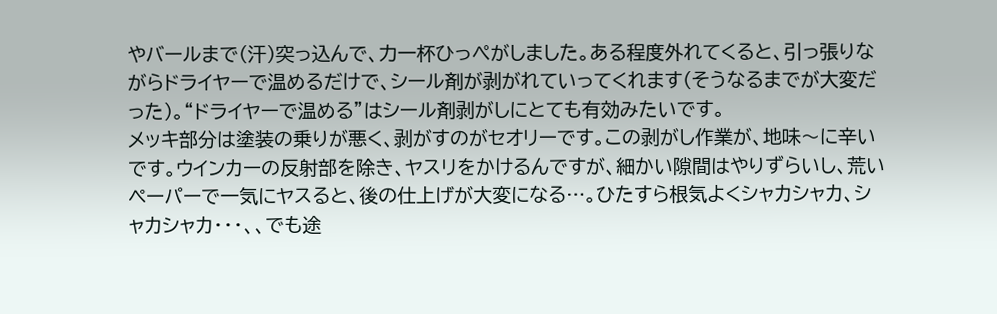やバールまで(汗)突っ込んで、力一杯ひっぺがしました。ある程度外れてくると、引っ張りながらドライヤーで温めるだけで、シール剤が剥がれていってくれます(そうなるまでが大変だった)。“ドライヤーで温める”はシール剤剥がしにとても有効みたいです。
メッキ部分は塗装の乗りが悪く、剥がすのがセオリーです。この剥がし作業が、地味〜に辛いです。ウインカーの反射部を除き、ヤスリをかけるんですが、細かい隙間はやりずらいし、荒いペーパーで一気にヤスると、後の仕上げが大変になる…。ひたすら根気よくシャカシャカ、シャカシャカ・・・、、でも途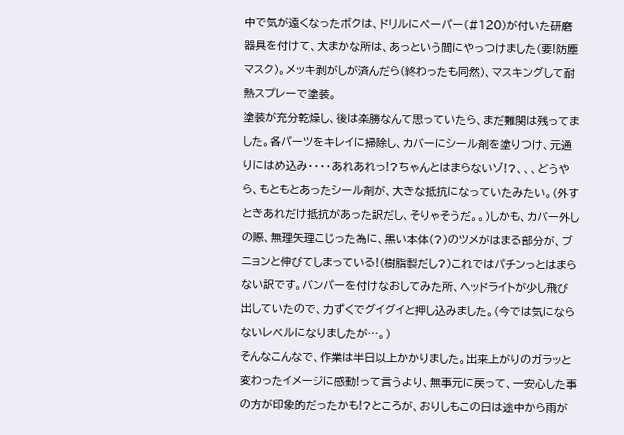中で気が遠くなったボクは、ドリルにペーパー(#120)が付いた研磨器具を付けて、大まかな所は、あっという間にやっつけました(要!防塵マスク)。メッキ剥がしが済んだら(終わったも同然)、マスキングして耐熱スプレーで塗装。
塗装が充分乾燥し、後は楽勝なんて思っていたら、まだ難関は残ってました。各パーツをキレイに掃除し、カバーにシール剤を塗りつけ、元通りにはめ込み・・・・あれあれっ!?ちゃんとはまらないゾ!?、、、どうやら、もともとあったシール剤が、大きな抵抗になっていたみたい。(外すときあれだけ抵抗があった訳だし、そりゃそうだ。。)しかも、カバー外しの際、無理矢理こじった為に、黒い本体(?)のツメがはまる部分が、ブニョンと伸びてしまっている!(樹脂製だし?)これではパチンっとはまらない訳です。バンパーを付けなおしてみた所、ヘッドライトが少し飛び出していたので、力ずくでグイグイと押し込みました。(今では気にならないレベルになりましたが…。)
そんなこんなで、作業は半日以上かかりました。出来上がりのガラッと変わったイメージに感動!って言うより、無事元に戻って、一安心した事の方が印象的だったかも!?ところが、おりしもこの日は途中から雨が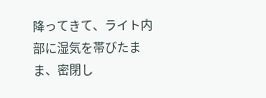降ってきて、ライト内部に湿気を帯びたまま、密閉し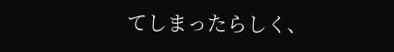てしまったらしく、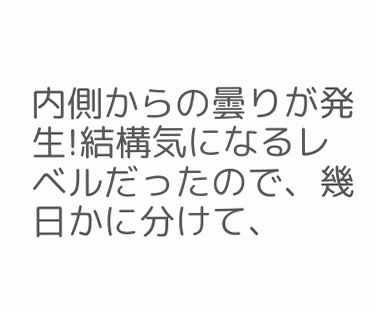内側からの曇りが発生!結構気になるレベルだったので、幾日かに分けて、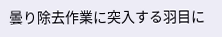曇り除去作業に突入する羽目に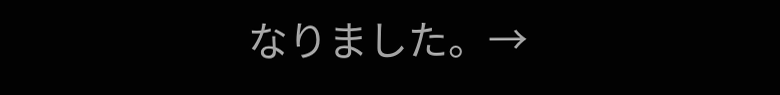なりました。→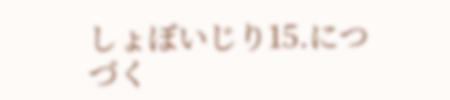しょぼいじり15.につづく